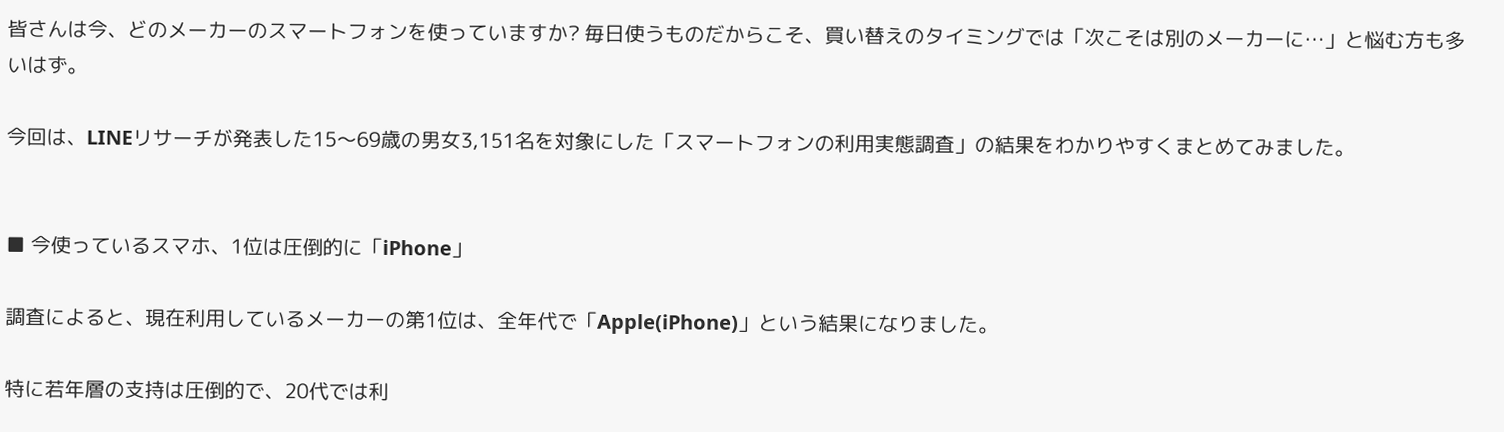皆さんは今、どのメーカーのスマートフォンを使っていますか? 毎日使うものだからこそ、買い替えのタイミングでは「次こそは別のメーカーに…」と悩む方も多いはず。

今回は、LINEリサーチが発表した15〜69歳の男女3,151名を対象にした「スマートフォンの利用実態調査」の結果をわかりやすくまとめてみました。


■ 今使っているスマホ、1位は圧倒的に「iPhone」

調査によると、現在利用しているメーカーの第1位は、全年代で「Apple(iPhone)」という結果になりました。

特に若年層の支持は圧倒的で、20代では利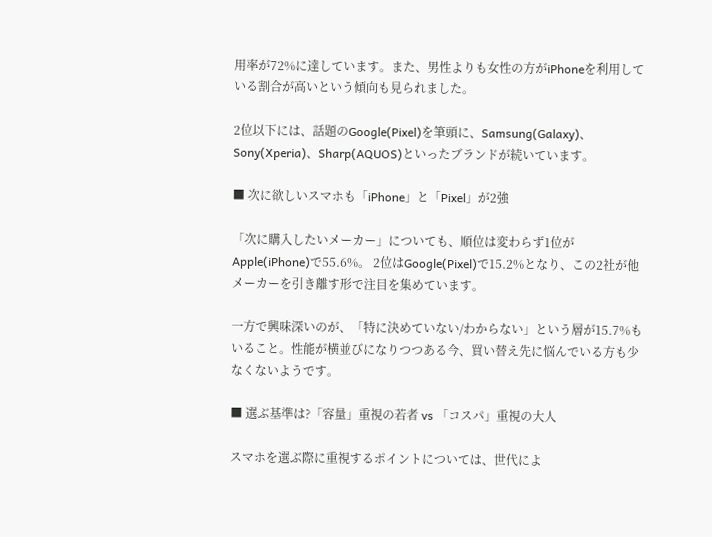用率が72%に達しています。また、男性よりも女性の方がiPhoneを利用している割合が高いという傾向も見られました。

2位以下には、話題のGoogle(Pixel)を筆頭に、Samsung(Galaxy)、Sony(Xperia)、Sharp(AQUOS)といったブランドが続いています。

■ 次に欲しいスマホも「iPhone」と「Pixel」が2強

「次に購入したいメーカー」についても、順位は変わらず1位がApple(iPhone)で55.6%。 2位はGoogle(Pixel)で15.2%となり、この2社が他メーカーを引き離す形で注目を集めています。

一方で興味深いのが、「特に決めていない/わからない」という層が15.7%もいること。性能が横並びになりつつある今、買い替え先に悩んでいる方も少なくないようです。

■ 選ぶ基準は?「容量」重視の若者 vs 「コスパ」重視の大人

スマホを選ぶ際に重視するポイントについては、世代によ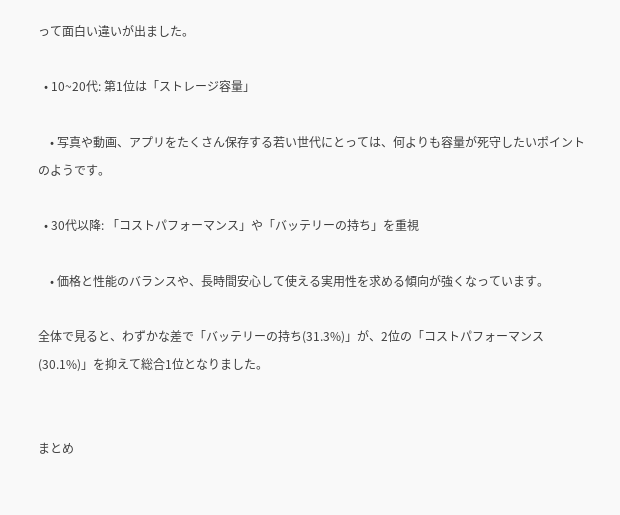って面白い違いが出ました。

  • 10~20代: 第1位は「ストレージ容量」

    • 写真や動画、アプリをたくさん保存する若い世代にとっては、何よりも容量が死守したいポイントのようです。

  • 30代以降: 「コストパフォーマンス」や「バッテリーの持ち」を重視

    • 価格と性能のバランスや、長時間安心して使える実用性を求める傾向が強くなっています。

全体で見ると、わずかな差で「バッテリーの持ち(31.3%)」が、2位の「コストパフォーマンス(30.1%)」を抑えて総合1位となりました。


まとめ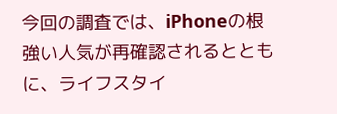今回の調査では、iPhoneの根強い人気が再確認されるとともに、ライフスタイ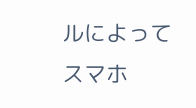ルによってスマホ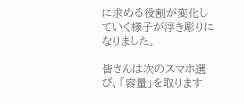に求める役割が変化していく様子が浮き彫りになりました。

皆さんは次のスマホ選び、「容量」を取ります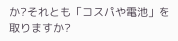か?それとも「コスパや電池」を取りますか?